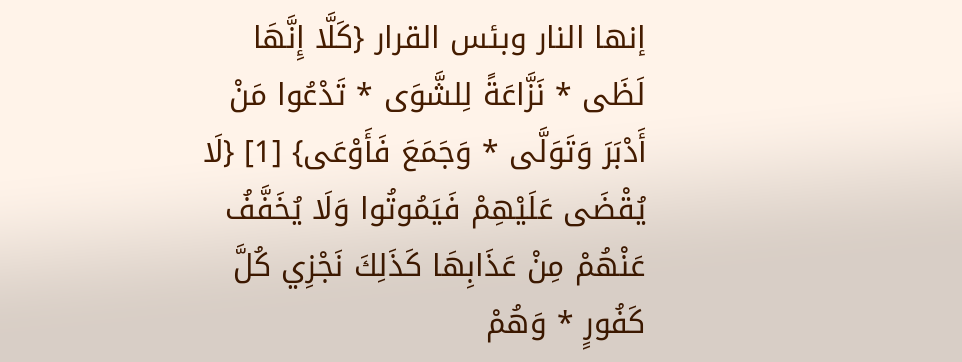إنها النار وبئس القرار {كَلَّا إِنَّهَا لَظَى * نَزَّاعَةً لِلشَّوَى * تَدْعُوا مَنْ أَدْبَرَ وَتَوَلَّى * وَجَمَعَ فَأَوْعَى} [1] {لَا يُقْضَى عَلَيْهِمْ فَيَمُوتُوا وَلَا يُخَفَّفُ عَنْهُمْ مِنْ عَذَابِهَا كَذَلِكَ نَجْزِي كُلَّ كَفُورٍ * وَهُمْ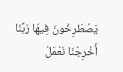يَصْطَرِخُونَ فِيهَا رَبَّنَا أَخْرِجْنَا نَعْمَلْ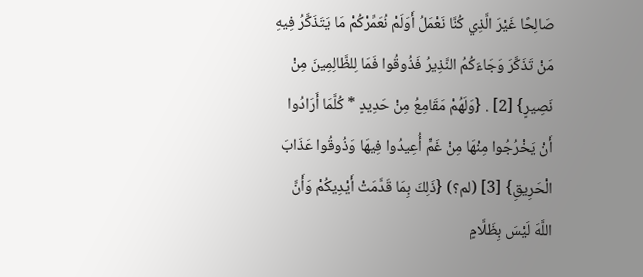صَالِحًا غَيْرَ الَّذِي كُنَّا نَعْمَلُ أَوَلَمْ نُعَمِّرْكُمْ مَا يَتَذَكَّرُ فِيهِ مَنْ تَذَكَّرَ وَجَاءَكُمُ النَّذِيرُ فَذُوقُوا فَمَا لِلظَّالِمِينَ مِنْ نَصِيرٍ} [2] . {وَلَهُمْ مَقَامِعُ مِنْ حَدِيدٍ * كُلَّمَا أَرَادُوا أَنْ يَخْرُجُوا مِنْهَا مِنْ غَمٍّ أُعِيدُوا فِيهَا وَذُوقُوا عَذَابَ الْحَرِيقِ} [3] (لم؟) {ذَلِكَ بِمَا قَدَّمَتْ أَيْدِيكُمْ وَأَنَّ اللَّهَ لَيْسَ بِظَلَّامٍ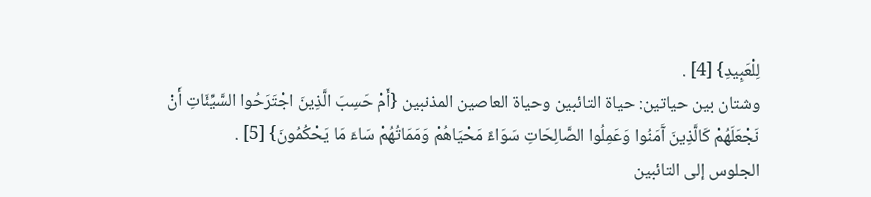لِلْعَبِيدِ} [4] .
وشتان بين حياتين: حياة التائبين وحياة العاصين المذنبين {أَمْ حَسِبَ الَّذِينَ اجْتَرَحُوا السَّيِّئَاتِ أَنْ نَجْعَلَهُمْ كَالَّذِينَ آَمَنُوا وَعَمِلُوا الصَّالِحَاتِ سَوَاءً مَحْيَاهُمْ وَمَمَاتُهُمْ سَاءَ مَا يَحْكُمُونَ} [5] .
الجلوس إلى التائبين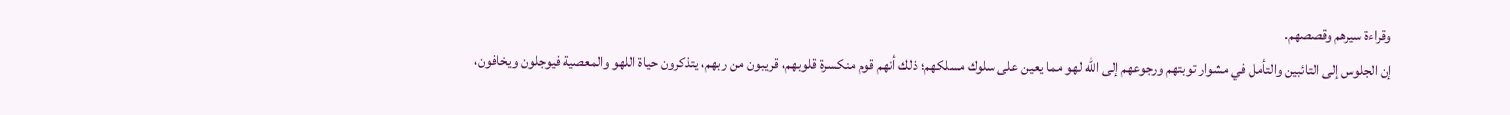وقراءة سيرهم وقصصهم.
إن الجلوس إلى التائبين والتأمل في مشوار توبتهم ورجوعهم إلى الله لهو مما يعين على سلوك مسلكهم؛ ذلك أنهم قوم منكسرة قلوبهم، قريبون من ربهم، يتذكرون حياة اللهو والمعصية فيوجلون ويخافون،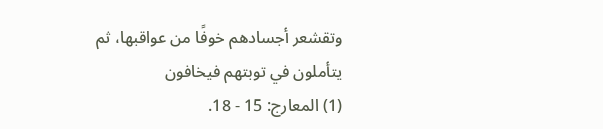وتقشعر أجسادهم خوفًا من عواقبها، ثم يتأملون في توبتهم فيخافون
(1) المعارج: 15 - 18.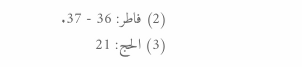(2) فاطر: 36 - 37.
(3) الحج: 21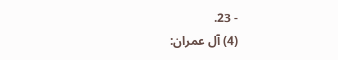- 23.
(4) آل عمران: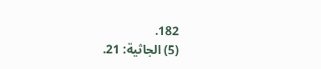182.
(5) الجاثية: 21.